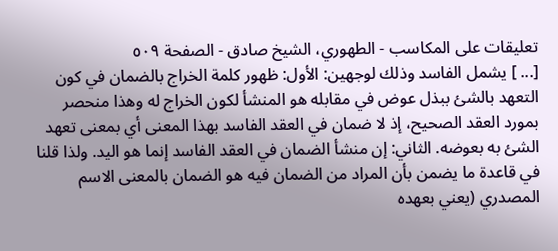تعليقات على المكاسب - الطهوري، الشيخ صادق - الصفحة ٥٠٩
[... ] يشمل الفاسد وذلك لوجهين: الأول: ظهور كلمة الخراج بالضمان في كون التعهد بالشئ ببذل عوض في مقابله هو المنشأ لكون الخراج له وهذا منحصر بمورد العقد الصحيح، إذ لا ضمان في العقد الفاسد بهذا المعنى أي بمعنى تعهد الشئ به بعوضه. الثاني: إن منشأ الضمان في العقد الفاسد إنما هو اليد. ولذا قلنا في قاعدة ما يضمن بأن المراد من الضمان فيه هو الضمان بالمعنى الاسم المصدري (يعني بعهده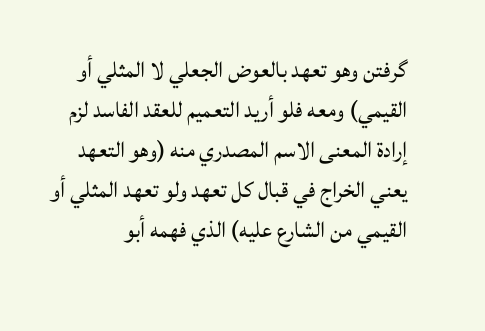گرفتن وهو تعهد بالعوض الجعلي لا المثلي أو القيمي) ومعه فلو أريد التعميم للعقد الفاسد لزم إرادة المعنى الاسم المصدري منه (وهو التعهد يعني الخراج في قبال كل تعهد ولو تعهد المثلي أو القيمي من الشارع عليه) الذي فهمه أبو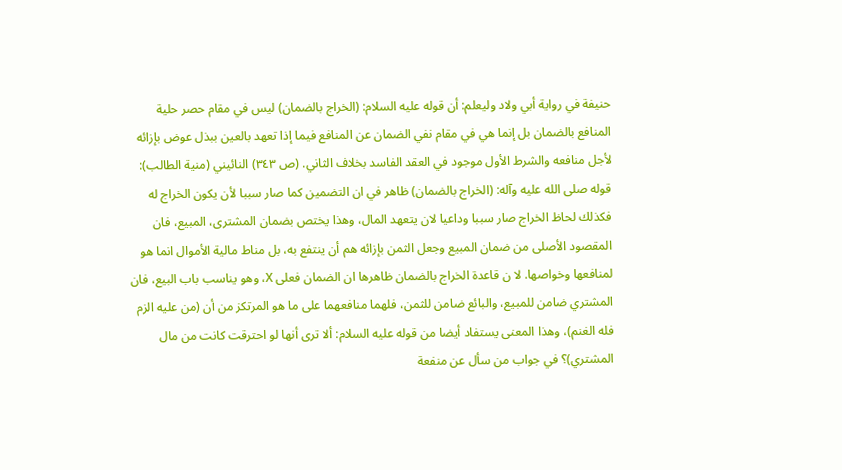حنيفة في رواية أبي ولاد وليعلم: أن قوله عليه السلام: (الخراج بالضمان) ليس في مقام حصر حلية المنافع بالضمان بل إنما هي في مقام نفي الضمان عن المنافع فيما إذا تعهد بالعين ببذل عوض بإزائه لأجل منافعه والشرط الأول موجود في العقد الفاسد بخلاف الثاني. (ص ٣٤٣) النائيني (منية الطالب): قوله صلى الله عليه وآله: (الخراج بالضمان) ظاهر في ان التضمين كما صار سببا لأن يكون الخراج له فكذلك لحاظ الخراج صار سببا وداعيا لان يتعهد المال، وهذا يختص بضمان المشترى، المبيع، فان المقصود الأصلى من ضمان المبيع وجعل الثمن بإزائه هم أن ينتفع به، بل مناط مالية الأموال انما هو لمنافعها وخواصها. لا ن قاعدة الخراج بالضمان ظاهرها ان الضمان فعلى X، وهو يناسب باب البيع، فان المشتري ضامن للمبيع، والبائع ضامن للثمن، فلهما منافعهما على ما هو المرتكز من أن (من عليه الزم فله الغنم)، وهذا المعنى يستفاد أيضا من قوله عليه السلام: ألا ترى أنها لو احترقت كانت من مال المشتري)؟ في جواب من سأل عن منفعة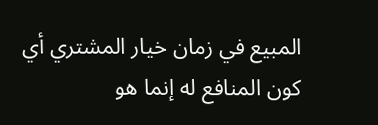المبيع في زمان خيار المشتري أي كون المنافع له إنما هو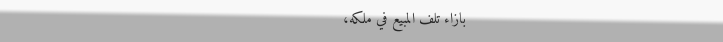بازاء تلف المبيع في ملكه،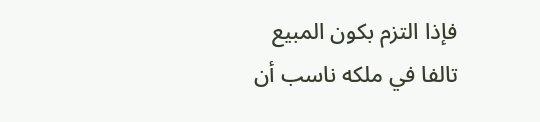فإذا التزم بكون المبيع تالفا في ملكه ناسب أن